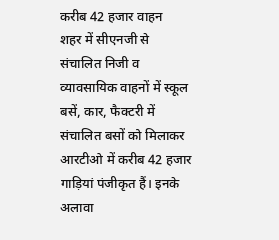करीब 42 हजार वाहन
शहर में सीएनजी से संचालित निजी व व्यावसायिक वाहनों में स्कूल बसें, कार, फैक्टरी में संचालित बसों को मिलाकर आरटीओ में करीब 42 हजार गाड़ियां पंजीकृत हैं। इनके अलावा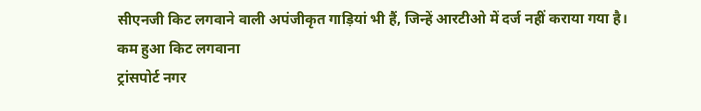सीएनजी किट लगवाने वाली अपंजीकृत गाड़ियां भी हैं, जिन्हें आरटीओ में दर्ज नहीं कराया गया है।
कम हुआ किट लगवाना
ट्रांसपोर्ट नगर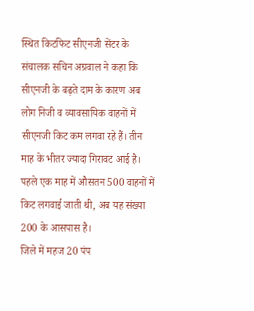स्थित किटफिट सीएनजी सेंटर के संचालक सचिन अग्रवाल ने कहा कि सीएनजी के बढ़ते दाम के कारण अब लोग निजी व व्यावसायिक वाहनों में सीएनजी किट कम लगवा रहे हैं। तीन माह के भीतर ज्यादा गिरावट आई है। पहले एक माह में औसतन 500 वाहनों में किट लगवाई जाती थी, अब यह संख्या 200 के आसपास है।
जिले में महज 20 पंप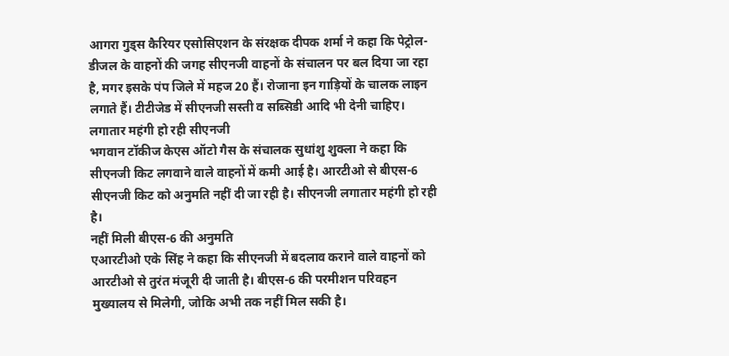आगरा गुड्स कैरियर एसोसिएशन के संरक्षक दीपक शर्मा ने कहा कि पेट्रोल-डीजल के वाहनों की जगह सीएनजी वाहनों के संचालन पर बल दिया जा रहा है, मगर इसके पंप जिले में महज 20 हैं। रोजाना इन गाड़ियों के चालक लाइन लगाते हैं। टीटीजेड में सीएनजी सस्ती व सब्सिडी आदि भी देनी चाहिए।
लगातार महंगी हो रही सीएनजी
भगवान टॉकीज केएस ऑटो गैस के संचालक सुधांशु शुक्ला ने कहा कि सीएनजी किट लगवाने वाले वाहनों में कमी आई है। आरटीओ से बीएस-6 सीएनजी किट को अनुमति नहीं दी जा रही है। सीएनजी लगातार महंगी हो रही है।
नहीं मिली बीएस-6 की अनुमति
एआरटीओ एके सिंह ने कहा कि सीएनजी में बदलाव कराने वाले वाहनों को आरटीओ से तुरंत मंजूरी दी जाती है। बीएस-6 की परमीशन परिवहन मुख्यालय से मिलेगी, जोकि अभी तक नहीं मिल सकी है।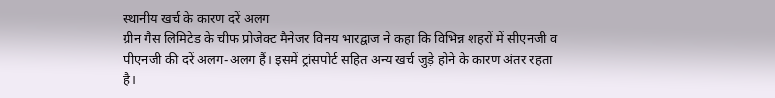स्थानीय खर्च के कारण दरें अलग
ग्रीन गैस लिमिटेड के चीफ प्रोजेक्ट मैनेजर विनय भारद्वाज ने कहा कि विभिन्न शहरों में सीएनजी व पीएनजी की दरें अलग-अलग हैं। इसमें ट्रांसपोर्ट सहित अन्य खर्च जुड़े होने के कारण अंतर रहता है।